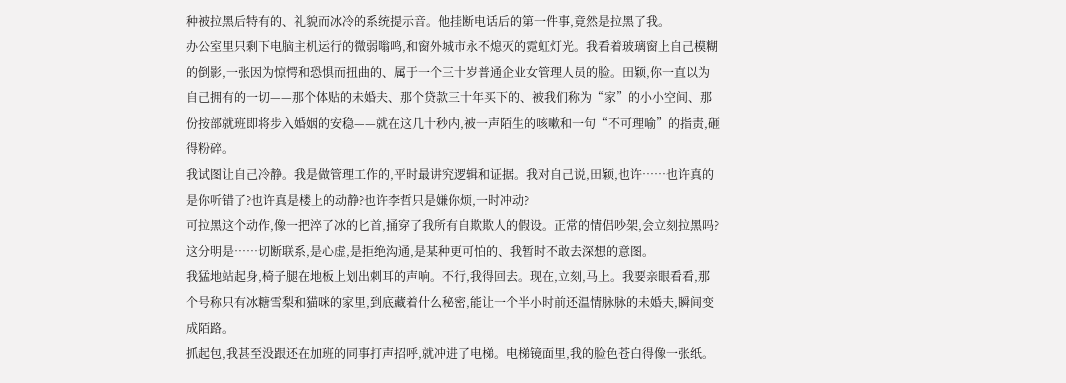种被拉黑后特有的、礼貌而冰冷的系统提示音。他挂断电话后的第一件事,竟然是拉黑了我。
办公室里只剩下电脑主机运行的微弱嗡鸣,和窗外城市永不熄灭的霓虹灯光。我看着玻璃窗上自己模糊的倒影,一张因为惊愕和恐惧而扭曲的、属于一个三十岁普通企业女管理人员的脸。田颖,你一直以为自己拥有的一切——那个体贴的未婚夫、那个贷款三十年买下的、被我们称为“家”的小小空间、那份按部就班即将步入婚姻的安稳——就在这几十秒内,被一声陌生的咳嗽和一句“不可理喻”的指责,砸得粉碎。
我试图让自己冷静。我是做管理工作的,平时最讲究逻辑和证据。我对自己说,田颖,也许……也许真的是你听错了?也许真是楼上的动静?也许李哲只是嫌你烦,一时冲动?
可拉黑这个动作,像一把淬了冰的匕首,捅穿了我所有自欺欺人的假设。正常的情侣吵架,会立刻拉黑吗?这分明是……切断联系,是心虚,是拒绝沟通,是某种更可怕的、我暂时不敢去深想的意图。
我猛地站起身,椅子腿在地板上划出刺耳的声响。不行,我得回去。现在,立刻,马上。我要亲眼看看,那个号称只有冰糖雪梨和猫咪的家里,到底藏着什么秘密,能让一个半小时前还温情脉脉的未婚夫,瞬间变成陌路。
抓起包,我甚至没跟还在加班的同事打声招呼,就冲进了电梯。电梯镜面里,我的脸色苍白得像一张纸。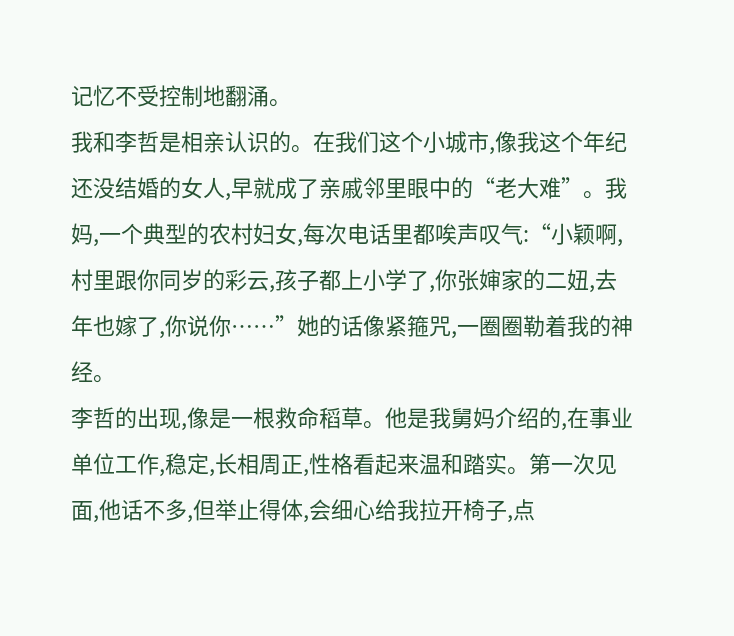记忆不受控制地翻涌。
我和李哲是相亲认识的。在我们这个小城市,像我这个年纪还没结婚的女人,早就成了亲戚邻里眼中的“老大难”。我妈,一个典型的农村妇女,每次电话里都唉声叹气:“小颖啊,村里跟你同岁的彩云,孩子都上小学了,你张婶家的二妞,去年也嫁了,你说你……”她的话像紧箍咒,一圈圈勒着我的神经。
李哲的出现,像是一根救命稻草。他是我舅妈介绍的,在事业单位工作,稳定,长相周正,性格看起来温和踏实。第一次见面,他话不多,但举止得体,会细心给我拉开椅子,点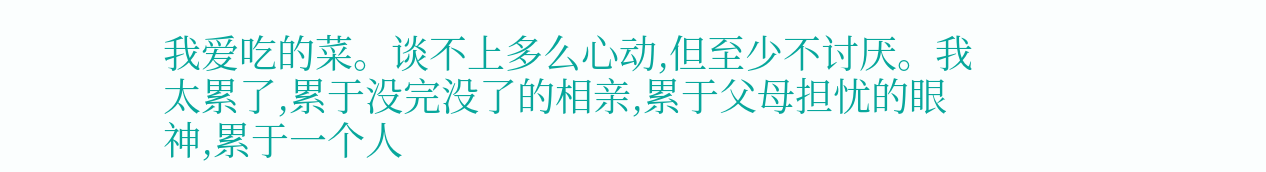我爱吃的菜。谈不上多么心动,但至少不讨厌。我太累了,累于没完没了的相亲,累于父母担忧的眼神,累于一个人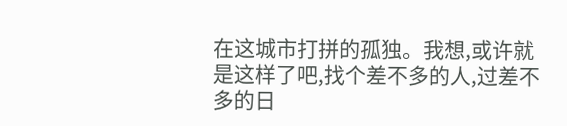在这城市打拼的孤独。我想,或许就是这样了吧,找个差不多的人,过差不多的日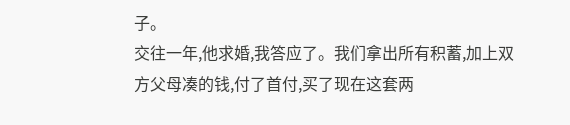子。
交往一年,他求婚,我答应了。我们拿出所有积蓄,加上双方父母凑的钱,付了首付,买了现在这套两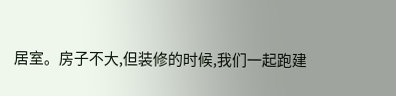居室。房子不大,但装修的时候,我们一起跑建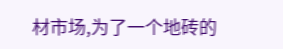材市场,为了一个地砖的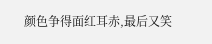颜色争得面红耳赤,最后又笑